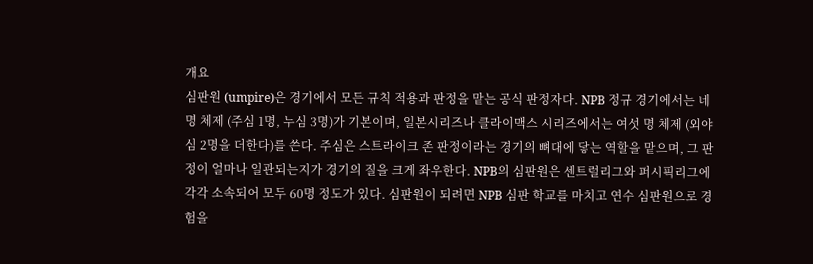개요
심판원 (umpire)은 경기에서 모든 규칙 적용과 판정을 맡는 공식 판정자다. NPB 정규 경기에서는 네 명 체제 (주심 1명, 누심 3명)가 기본이며, 일본시리즈나 클라이맥스 시리즈에서는 여섯 명 체제 (외야심 2명을 더한다)를 쓴다. 주심은 스트라이크 존 판정이라는 경기의 뼈대에 닿는 역할을 맡으며, 그 판정이 얼마나 일관되는지가 경기의 질을 크게 좌우한다. NPB의 심판원은 센트럴리그와 퍼시픽리그에 각각 소속되어 모두 60명 정도가 있다. 심판원이 되려면 NPB 심판 학교를 마치고 연수 심판원으로 경험을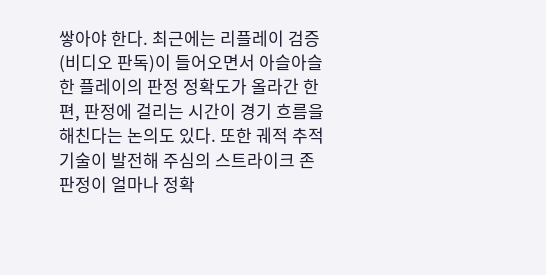쌓아야 한다. 최근에는 리플레이 검증 (비디오 판독)이 들어오면서 아슬아슬한 플레이의 판정 정확도가 올라간 한편, 판정에 걸리는 시간이 경기 흐름을 해친다는 논의도 있다. 또한 궤적 추적 기술이 발전해 주심의 스트라이크 존 판정이 얼마나 정확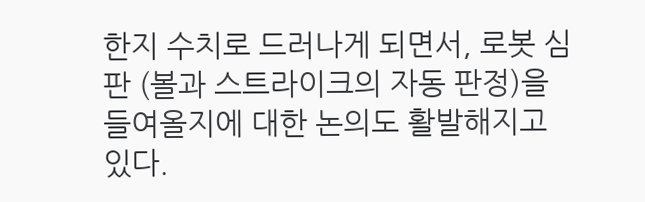한지 수치로 드러나게 되면서, 로봇 심판 (볼과 스트라이크의 자동 판정)을 들여올지에 대한 논의도 활발해지고 있다.